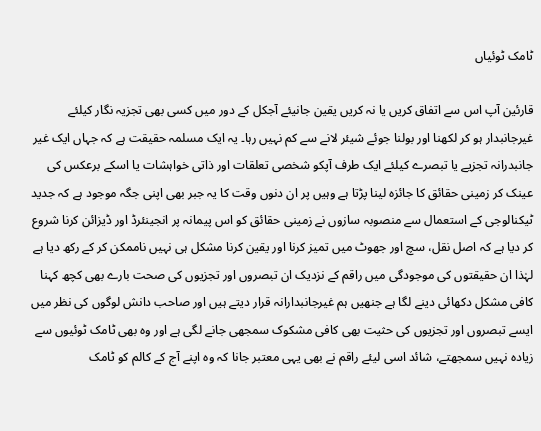ٹامک ٹوئیاں

قارئین آپ اس سے اتفاق کریں یا نہ کریں یقین جانیئے آجکل کے دور میں کسی بھی تجزیہ نگار کیلئے غیرجانبدار ہو کر لکھنا اور بولنا جوئے شیئر لانے سے کم نہیں رہا۔ یہ ایک مسلمہ حقیقت ہے کہ جہاں ایک غیر جانبدرانہ تجزیے یا تبصرے کیلئے ایک طرف آپکو شخصی تعلقات اور ذاتی خواہشات یا اسکے برعکس کی عینک کر زمینی حقائق کا جائزہ لینا پڑتا ہے وہیں پر ان دنوں وقت کا یہ جبر بھی اپنی جگہ موجود ہے کہ جدید ٹیکنالوجی کے استعمال سے منصوبہ سازوں نے زمینی حقائق کو اس پیمانہ پر انجینئرڈ اور ڈیزائن کرنا شروع کر دیا ہے کہ اصل نقل، سچ اور جھوٹ میں تمیز کرنا اور یقین کرنا مشکل ہی نہیں ناممکن کر کے رکھ دیا ہے لہٰذا ان حقیقتوں کی موجودگی میں راقم کے نزدیک ان تبصروں اور تجزیوں کی صحت بارے بھی کچھ کہنا کافی مشکل دکھائی دینے لگا ہے جنھیں ہم غیرجانبدارانہ قرار دیتے ہیں اور صاحب دانش لوگوں کی نظر میں ایسے تبصروں اور تجزیوں کی حثیت بھی کافی مشکوک سمجھی جانے لگی ہے اور وہ بھی ٹامک ٹوئیوں سے زیادہ نہیں سمجھتے، شائد اسی لیئے راقم نے بھی یہی معتبر جانا کہ وہ اپنے آج کے کالم کو ٹامک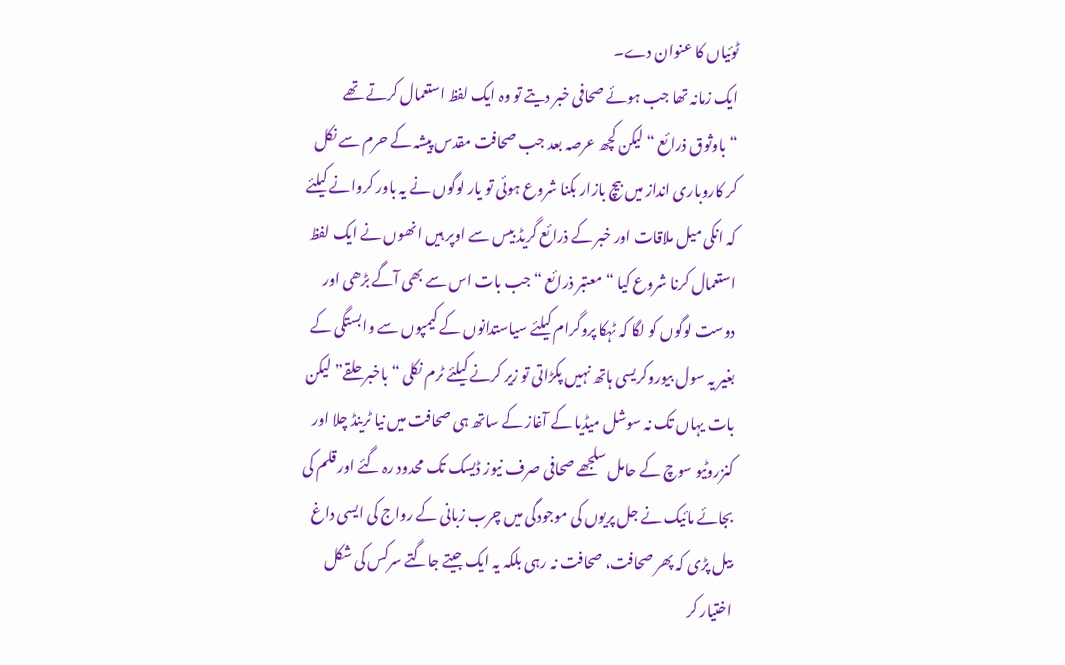ٹوئیاں کا عنوان دے۔
ایک زمانہ تھا جب ہوئے صحافی خبر دیتے تو وہ ایک لفظ استعمال کرتے تھے “باوثوق ذرائع “ لیکن کچھ عرصہ بعد جب صحافت مقدس پیشہ کے حرم سے نکل کر کاروباری انداز میں بیچ بازار بکنا شروع ہوئی تو یار لوگوں نے یہ باور کروانے کیلئے کہ انکی میل ملاقات اور خبر کے ذرائع گریڈ بیس سے اوپر ہیں انھوں نے ایک لفظ استعمال کرنا شروع کیا “معتبر ذرائع “ جب بات اس سے بھی آگے بڑھی اور دوست لوگوں کو لگا کہ ٹہکا پروگرام کیلئے سیاستدانوں کے کیمپوں سے وابستگی کے بغیر یہ سول بیوروکریسی ہاتھ نہیں پکڑاتی تو زیر کرنے کیلئے ٹرم نکلی “باخبر حلقے” لیکن بات یہاں تک نہ سوشل میڈیا کے آغاز کے ساتھ ہی صحافت میں نیا ٹرینڈ چلا اور کنزروٹیو سوچ کے حامل سلجھے صحافی صرف نیوز ڈیسک تک محدود رہ گئے اور قلم کی بجائے مائیک نے جل پریوں کی موجودگی میں چرب زبانی کے رواج کی ایسی داغ بیل پڑی کہ پھر صحافت، صحافت نہ رہی بلکہ یہ ایک جیتے جاگتے سرکس کی شکل اختیار کر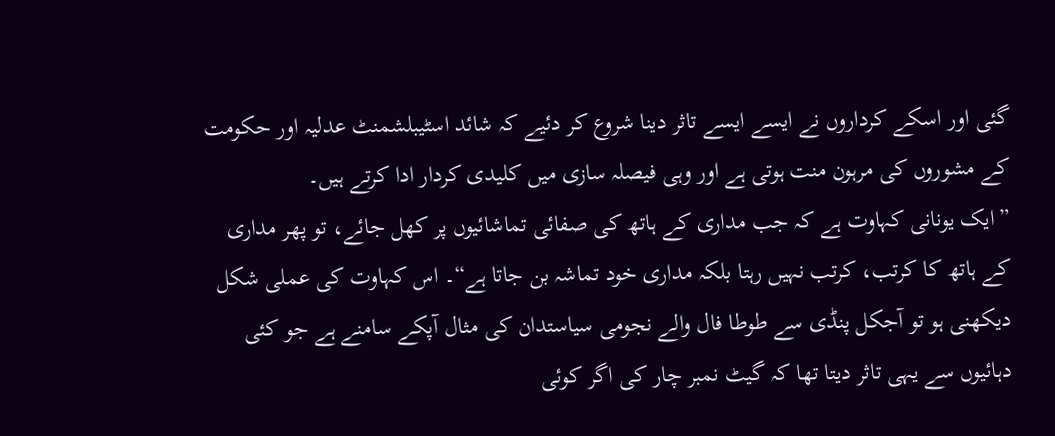گئی اور اسکے کرداروں نے ایسے ایسے تاثر دینا شروع کر دئیے کہ شائد اسٹیبلشمنٹ عدلیہ اور حکومت کے مشوروں کی مرہون منت ہوتی ہے اور وہی فیصلہ سازی میں کلیدی کردار ادا کرتے ہیں۔
”ایک یونانی کہاوت ہے کہ جب مداری کے ہاتھ کی صفائی تماشائیوں پر کھل جائے، تو پھر مداری کے ہاتھ کا کرتب، کرتب نہیں رہتا بلکہ مداری خود تماشہ بن جاتا ہے“۔ اس کہاوت کی عملی شکل دیکھنی ہو تو آجکل پنڈی سے طوطا فال والے نجومی سیاستدان کی مثال آپکے سامنے ہے جو کئی دہائیوں سے یہی تاثر دیتا تھا کہ گیٹ نمبر چار کی اگر کوئی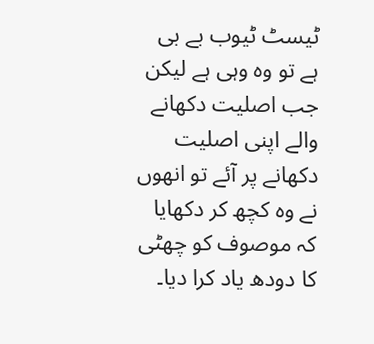ٹیسٹ ٹیوب بے بی ہے تو وہ وہی ہے لیکن جب اصلیت دکھانے والے اپنی اصلیت دکھانے پر آئے تو انھوں نے وہ کچھ کر دکھایا کہ موصوف کو چھٹی کا دودھ یاد کرا دیا۔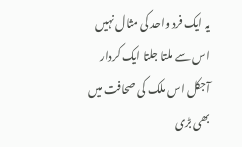یہ ایک فرد واحد کی مثال نہیں اس سے ملتا جلتا ایک کردار آجکل اس ملک کی صحافت میں بھی بڑی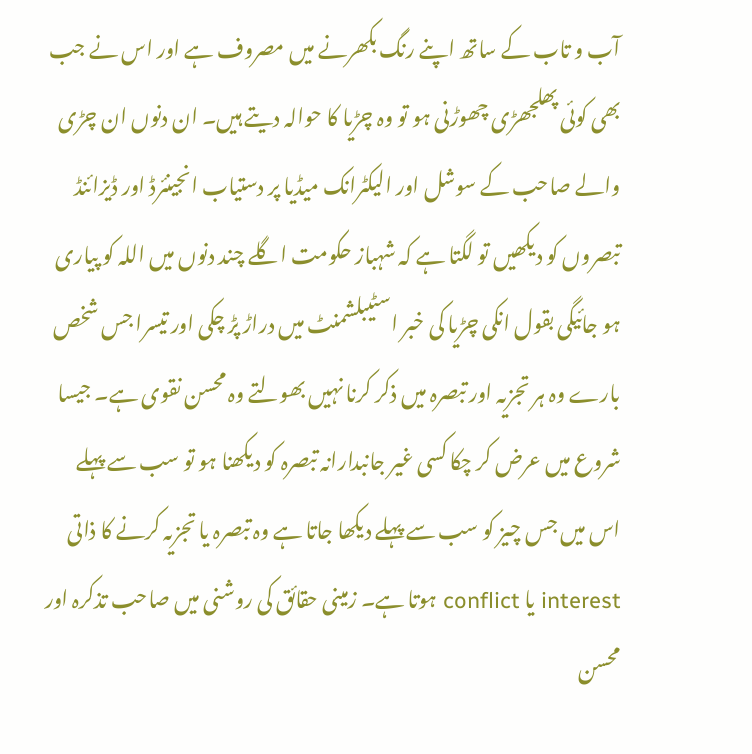آب و تاب کے ساتھ اپنے رنگ بکھرنے میں مصروف ہے اور اس نے جب بھی کوئی پھلجھڑی چھوڑنی ہو تو وہ چڑیا کا حوالہ دیتے ہیں۔ ان دنوں ان چڑی والے صاحب کے سوشل اور الیکٹرانک میڈیا پر دستیاب انجینئرڈ اور ڈیزائنڈ تبصروں کو دیکھیں تو لگتا ہے کہ شہباز حکومت اگلے چند دنوں میں اللہ کو پیاری ہو جائیگی بقول انکی چڑیا کی خبر اسٹیبلشمنٹ میں دراڑ پڑ چکی اور تیسرا جس شخص بارے وہ ہر تجزیہ اور تبصرہ میں ذکر کرنا نہیں بھولتے وہ محسن نقوی ہے۔ جیسا شروع میں عرض کر چکا کسی غیر جانبدارانہ تبصرہ کو دیکھنا ہو تو سب سے پہلے اس میں جس چیز کو سب سے پہلے دیکھا جاتا ہے وہ تبصرہ یا تجزیہ کرنے کا ذاتی interest یا conflict ہوتا ہے۔ زمینی حقائق کی روشنی میں صاحب تذکرہ اور محسن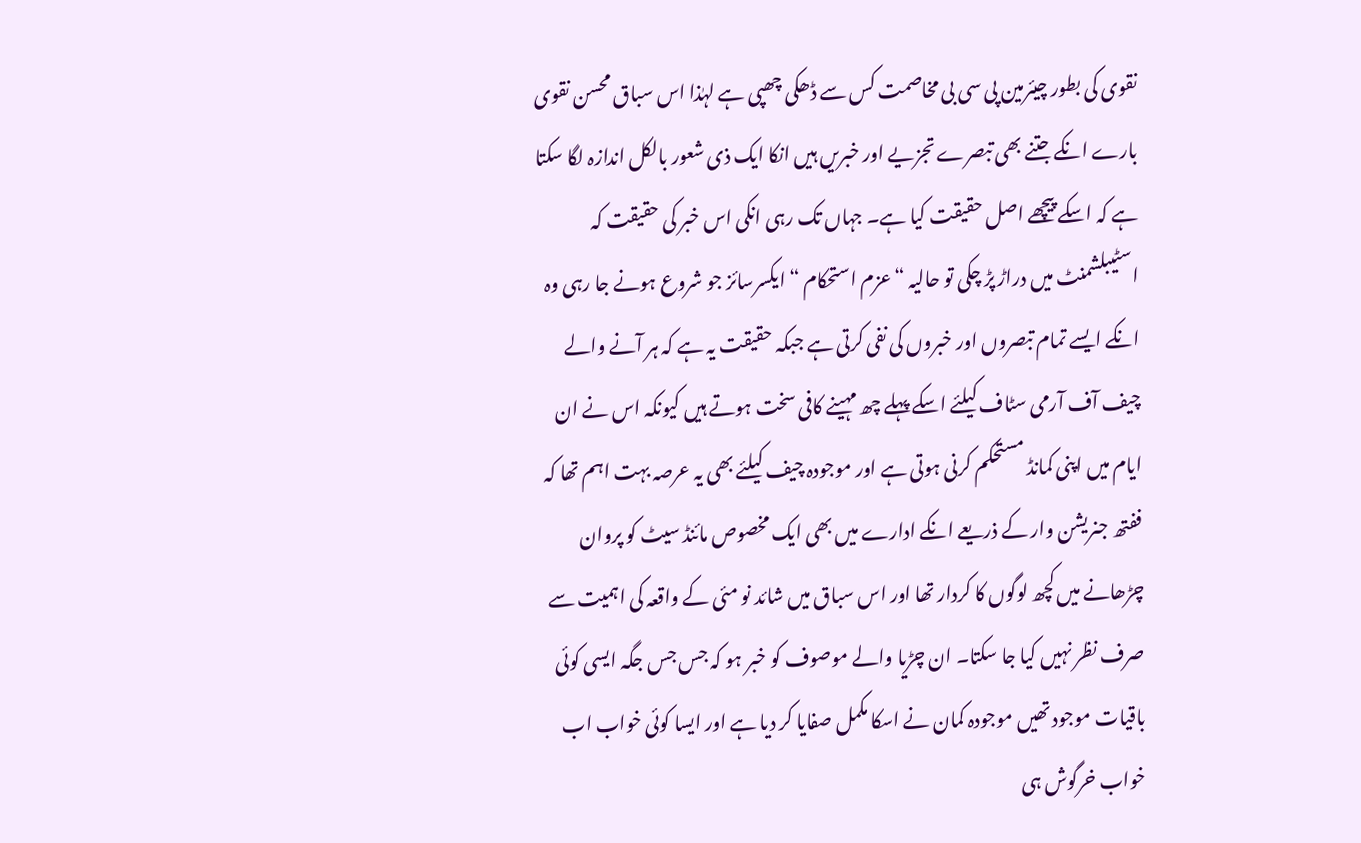نقوی کی بطور چیئرمین پی سی بی مخاصمت کس سے ڈھکی چھپی ہے لہٰذا اس سباق محسن نقوی بارے انکے جتنے بھی تبصرے تجزیے اور خبریں ہیں انکا ایک ذی شعور بالکل اندازہ لگا سکتا ہے کہ اسکے پیچھے اصل حقیقت کیا ہے۔ جہاں تک رہی انکی اس خبر کی حقیقت کہ اسٹیبلشمنٹ میں دراڑ پڑ چکی تو حالیہ “عزم استحکام “ ایکسرسائز جو شروع ہونے جا رہی وہ انکے ایسے تمام تبصروں اور خبروں کی نفی کرتی ہے جبکہ حقیقت یہ ہے کہ ہر آنے والے چیف آف آرمی سٹاف کیلئے اسکے پہلے چھ مہینے کافی سخت ہوتے ہیں کیونکہ اس نے ان ایام میں اپنی کمانڈ مستحکم کرنی ہوتی ہے اور موجودہ چیف کیلئے بھی یہ عرصہ بہت اہم تھا کہ ففتھ جنریشن وار کے ذریعے انکے ادارے میں بھی ایک مخصوص مائنڈ سیٹ کو پروان چڑھانے میں کچھ لوگوں کا کردار تھا اور اس سباق میں شائد نو مئی کے واقعہ کی اہمیت سے صرف نظر نہیں کیا جا سکتا۔ ان چڑیا والے موصوف کو خبر ہو کہ جس جس جگہ ایسی کوئی باقیات موجود تھیں موجودہ کمان نے اسکا مکمل صفایا کر دیا ہے اور ایسا کوئی خواب اب خواب خرگوش ہی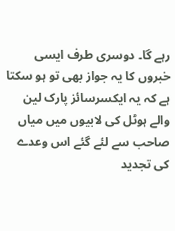رہے گا۔ دوسری طرف ایسی خبروں کا یہ جواز بھی تو ہو سکتا ہے کہ یہ ایکسرسائز پارک لین والے ہوٹل کی لابیوں میں میاں صاحب سے لئے گئے اس وعدے کی تجدید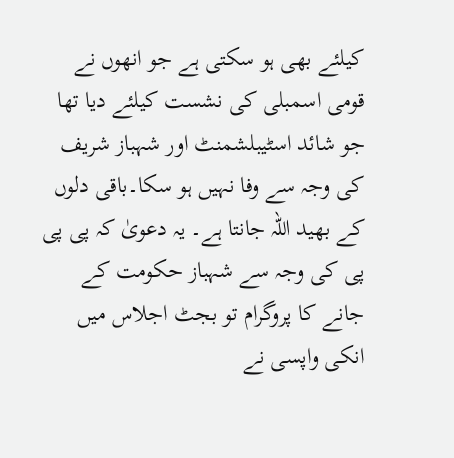کیلئے بھی ہو سکتی ہے جو انھوں نے قومی اسمبلی کی نشست کیلئے دیا تھا جو شائد اسٹیبلشمنٹ اور شہباز شریف کی وجہ سے وفا نہیں ہو سکا۔باقی دلوں کے بھید اللہ جانتا ہے۔ یہ دعویٰ کہ پی پی پی کی وجہ سے شہباز حکومت کے جانے کا پروگرام تو بجٹ اجلاس میں انکی واپسی نے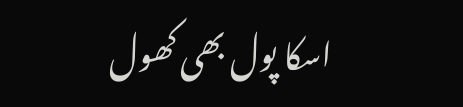اسکا پول بھی کھول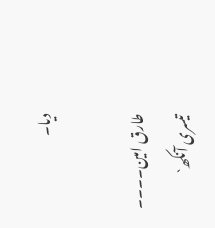دیا۔

طارق امین۔۔۔۔ تیسری آنکھ`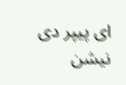ای پیپر دی نیشن